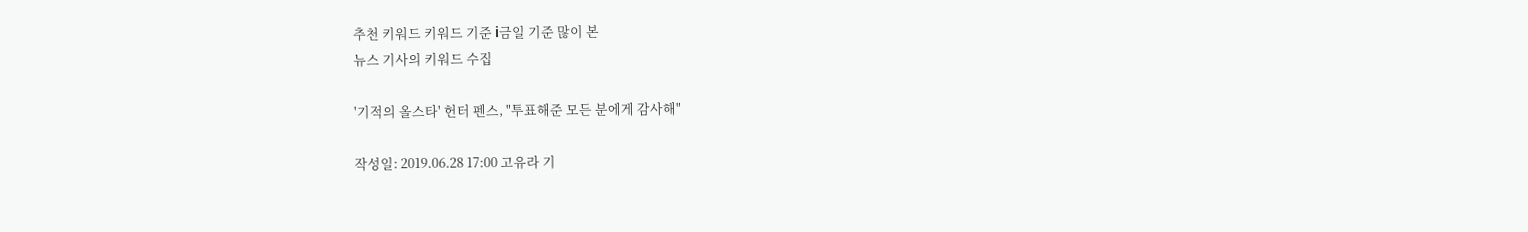추천 키워드 키워드 기준 i금일 기준 많이 본
뉴스 기사의 키워드 수집

'기적의 올스타' 헌터 펜스, "투표해준 모든 분에게 감사해"

작성일: 2019.06.28 17:00 고유라 기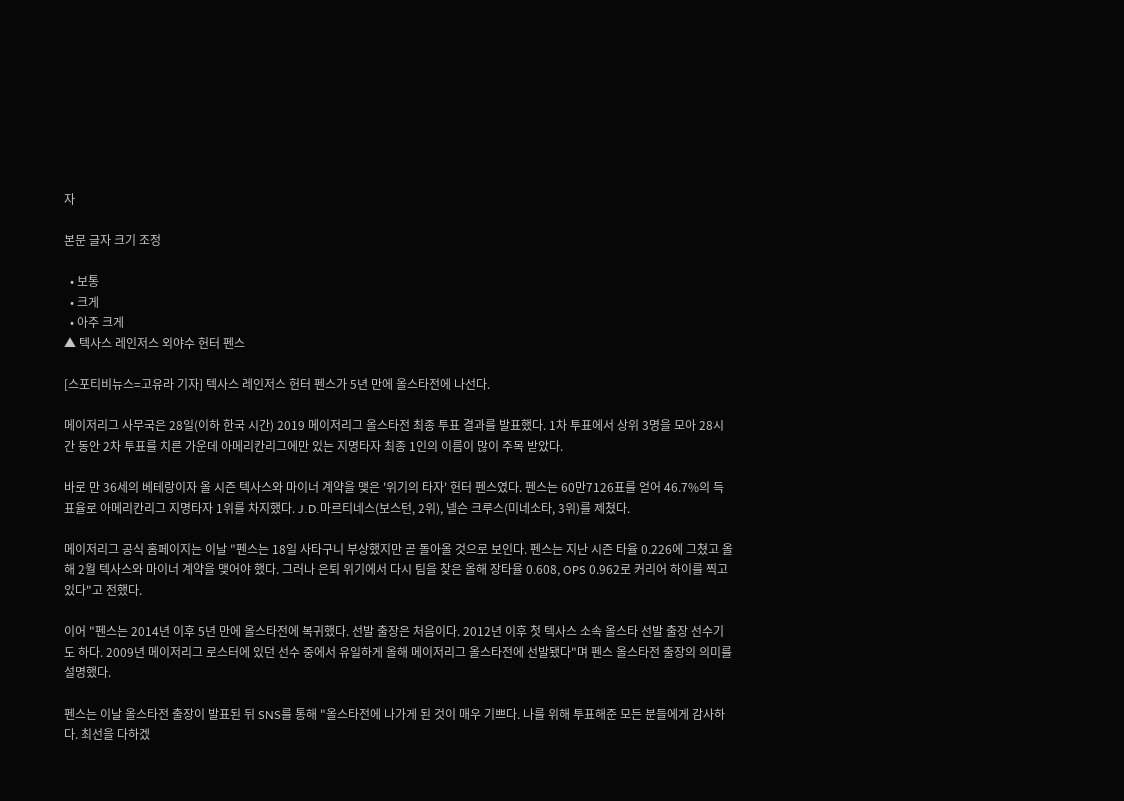자

본문 글자 크기 조정

  • 보통
  • 크게
  • 아주 크게
▲ 텍사스 레인저스 외야수 헌터 펜스

[스포티비뉴스=고유라 기자] 텍사스 레인저스 헌터 펜스가 5년 만에 올스타전에 나선다.

메이저리그 사무국은 28일(이하 한국 시간) 2019 메이저리그 올스타전 최종 투표 결과를 발표했다. 1차 투표에서 상위 3명을 모아 28시간 동안 2차 투표를 치른 가운데 아메리칸리그에만 있는 지명타자 최종 1인의 이름이 많이 주목 받았다.

바로 만 36세의 베테랑이자 올 시즌 텍사스와 마이너 계약을 맺은 '위기의 타자' 헌터 펜스였다. 펜스는 60만7126표를 얻어 46.7%의 득표율로 아메리칸리그 지명타자 1위를 차지했다. J.D.마르티네스(보스턴, 2위), 넬슨 크루스(미네소타, 3위)를 제쳤다.

메이저리그 공식 홈페이지는 이날 "펜스는 18일 사타구니 부상했지만 곧 돌아올 것으로 보인다. 펜스는 지난 시즌 타율 0.226에 그쳤고 올해 2월 텍사스와 마이너 계약을 맺어야 했다. 그러나 은퇴 위기에서 다시 팀을 찾은 올해 장타율 0.608, OPS 0.962로 커리어 하이를 찍고 있다"고 전했다.

이어 "펜스는 2014년 이후 5년 만에 올스타전에 복귀했다. 선발 출장은 처음이다. 2012년 이후 첫 텍사스 소속 올스타 선발 출장 선수기도 하다. 2009년 메이저리그 로스터에 있던 선수 중에서 유일하게 올해 메이저리그 올스타전에 선발됐다"며 펜스 올스타전 출장의 의미를 설명했다.

펜스는 이날 올스타전 출장이 발표된 뒤 SNS를 통해 "올스타전에 나가게 된 것이 매우 기쁘다. 나를 위해 투표해준 모든 분들에게 감사하다. 최선을 다하겠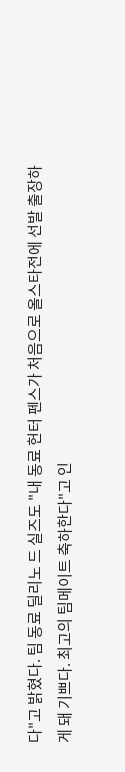다"고 밝혔다. 팀 동료 딜리노 드 실즈도 "내 동료 헌터 펜스가 처음으로 올스타전에 선발 출장하게 돼 기쁘다. 최고의 팀메이트 축하한다"고 인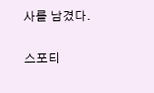사를 남겼다.

스포티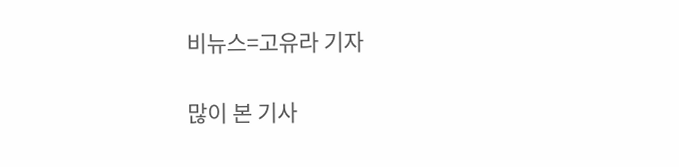비뉴스=고유라 기자

많이 본 기사